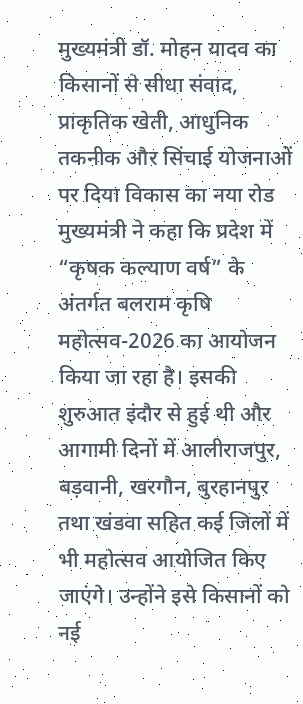मुख्यमंत्री डॉ. मोहन यादव का किसानों से सीधा संवाद, प्राकृतिक खेती, आधुनिक तकनीक और सिंचाई योजनाओं पर दिया विकास का नया रोड
मुख्यमंत्री ने कहा कि प्रदेश में “कृषक कल्याण वर्ष” के अंतर्गत बलराम कृषि महोत्सव-2026 का आयोजन किया जा रहा है। इसकी शुरुआत इंदौर से हुई थी और आगामी दिनों में आलीराजपुर, बड़वानी, खरगौन, बुरहानपुर तथा खंडवा सहित कई जिलों में भी महोत्सव आयोजित किए जाएंगे। उन्होंने इसे किसानों को नई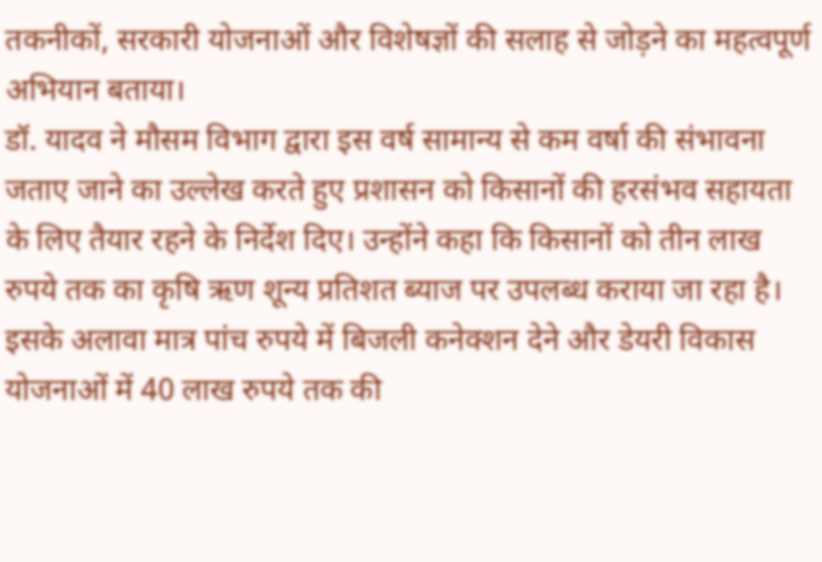तकनीकों, सरकारी योजनाओं और विशेषज्ञों की सलाह से जोड़ने का महत्वपूर्ण अभियान बताया।
डॉ. यादव ने मौसम विभाग द्वारा इस वर्ष सामान्य से कम वर्षा की संभावना जताए जाने का उल्लेख करते हुए प्रशासन को किसानों की हरसंभव सहायता के लिए तैयार रहने के निर्देश दिए। उन्होंने कहा कि किसानों को तीन लाख रुपये तक का कृषि ऋण शून्य प्रतिशत ब्याज पर उपलब्ध कराया जा रहा है। इसके अलावा मात्र पांच रुपये में बिजली कनेक्शन देने और डेयरी विकास योजनाओं में 40 लाख रुपये तक की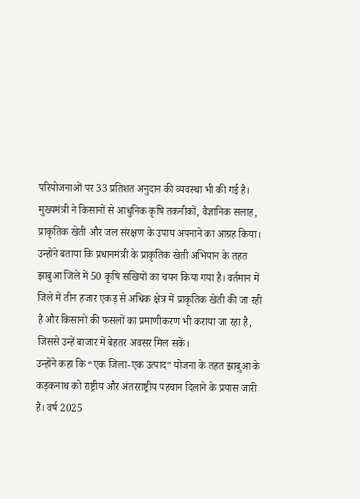परियोजनाओं पर 33 प्रतिशत अनुदान की व्यवस्था भी की गई है।
मुख्यमंत्री ने किसानों से आधुनिक कृषि तकनीकों, वैज्ञानिक सलाह, प्राकृतिक खेती और जल संरक्षण के उपाय अपनाने का आग्रह किया। उन्होंने बताया कि प्रधानमंत्री के प्राकृतिक खेती अभियान के तहत झाबुआ जिले में 50 कृषि सखियों का चयन किया गया है। वर्तमान में जिले में तीन हजार एकड़ से अधिक क्षेत्र में प्राकृतिक खेती की जा रही है और किसानों की फसलों का प्रमाणीकरण भी कराया जा रहा है, जिससे उन्हें बाजार में बेहतर अवसर मिल सकें।
उन्होंने कहा कि “एक जिला-एक उत्पाद” योजना के तहत झाबुआ के कड़कनाथ को राष्ट्रीय और अंतरराष्ट्रीय पहचान दिलाने के प्रयास जारी हैं। वर्ष 2025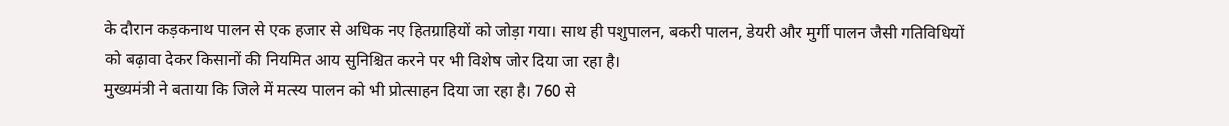के दौरान कड़कनाथ पालन से एक हजार से अधिक नए हितग्राहियों को जोड़ा गया। साथ ही पशुपालन, बकरी पालन, डेयरी और मुर्गी पालन जैसी गतिविधियों को बढ़ावा देकर किसानों की नियमित आय सुनिश्चित करने पर भी विशेष जोर दिया जा रहा है।
मुख्यमंत्री ने बताया कि जिले में मत्स्य पालन को भी प्रोत्साहन दिया जा रहा है। 760 से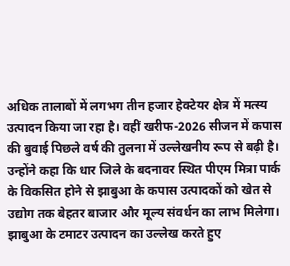अधिक तालाबों में लगभग तीन हजार हेक्टेयर क्षेत्र में मत्स्य उत्पादन किया जा रहा है। वहीं खरीफ-2026 सीजन में कपास की बुवाई पिछले वर्ष की तुलना में उल्लेखनीय रूप से बढ़ी है। उन्होंने कहा कि धार जिले के बदनावर स्थित पीएम मित्रा पार्क के विकसित होने से झाबुआ के कपास उत्पादकों को खेत से उद्योग तक बेहतर बाजार और मूल्य संवर्धन का लाभ मिलेगा।
झाबुआ के टमाटर उत्पादन का उल्लेख करते हुए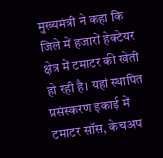मुख्यमंत्री ने कहा कि जिले में हजारों हेक्टेयर क्षेत्र में टमाटर की खेती हो रही है। यहां स्थापित प्रसंस्करण इकाई में टमाटर सॉस, केचअप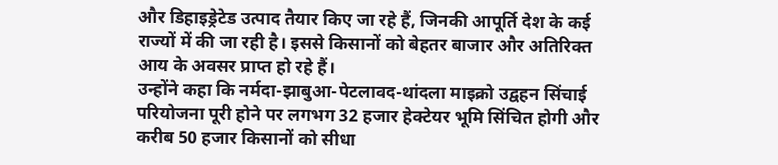और डिहाइड्रेटेड उत्पाद तैयार किए जा रहे हैं, जिनकी आपूर्ति देश के कई राज्यों में की जा रही है। इससे किसानों को बेहतर बाजार और अतिरिक्त आय के अवसर प्राप्त हो रहे हैं।
उन्होंने कहा कि नर्मदा-झाबुआ-पेटलावद-थांदला माइक्रो उद्वहन सिंचाई परियोजना पूरी होने पर लगभग 32 हजार हेक्टेयर भूमि सिंचित होगी और करीब 50 हजार किसानों को सीधा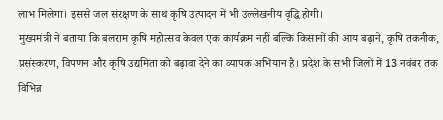लाभ मिलेगा। इससे जल संरक्षण के साथ कृषि उत्पादन में भी उल्लेखनीय वृद्धि होगी।
मुख्यमंत्री ने बताया कि बलराम कृषि महोत्सव केवल एक कार्यक्रम नहीं बल्कि किसानों की आय बढ़ाने, कृषि तकनीक, प्रसंस्करण, विपणन और कृषि उद्यमिता को बढ़ावा देने का व्यापक अभियान है। प्रदेश के सभी जिलों में 13 नवंबर तक विभिन्न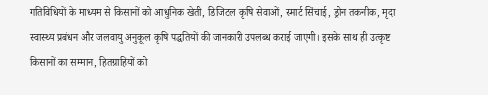गतिविधियों के माध्यम से किसानों को आधुनिक खेती, डिजिटल कृषि सेवाओं, स्मार्ट सिंचाई, ड्रोन तकनीक, मृदा स्वास्थ्य प्रबंधन और जलवायु अनुकूल कृषि पद्धतियों की जानकारी उपलब्ध कराई जाएगी। इसके साथ ही उत्कृष्ट किसानों का सम्मान, हितग्राहियों को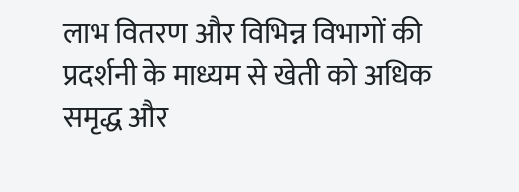लाभ वितरण और विभिन्न विभागों की प्रदर्शनी के माध्यम से खेती को अधिक समृद्ध और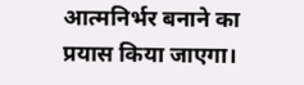आत्मनिर्भर बनाने का प्रयास किया जाएगा।